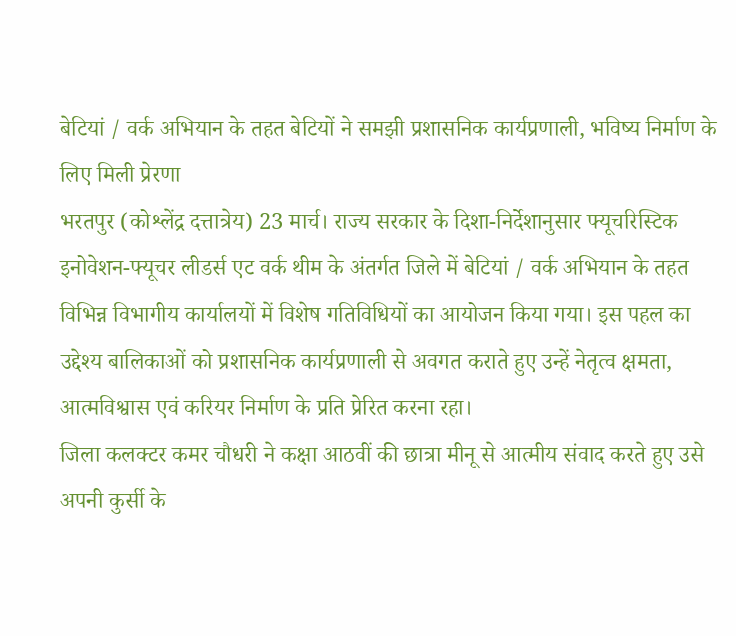बेटियां / वर्क अभियान के तहत बेटियों ने समझी प्रशासनिक कार्यप्रणाली, भविष्य निर्माण के लिए मिली प्रेरणा
भरतपुर (कोश्लेंद्र दत्तात्रेय) 23 मार्च। राज्य सरकार के दिशा-निर्देशानुसार फ्यूचरिस्टिक इनोवेशन-फ्यूचर लीडर्स एट वर्क थीम के अंतर्गत जिले में बेटियां / वर्क अभियान के तहत विभिन्न विभागीय कार्यालयों में विशेष गतिविधियों का आयोजन किया गया। इस पहल का उद्देश्य बालिकाओं को प्रशासनिक कार्यप्रणाली से अवगत कराते हुए उन्हें नेतृत्व क्षमता, आत्मविश्वास एवं करियर निर्माण के प्रति प्रेरित करना रहा।
जिला कलक्टर कमर चौधरी ने कक्षा आठवीं की छात्रा मीनू से आत्मीय संवाद करते हुए उसे अपनी कुर्सी के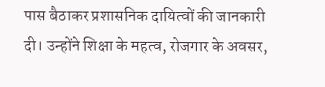पास बैठाकर प्रशासनिक दायित्वों की जानकारी दी। उन्होंने शिक्षा के महत्व, रोजगार के अवसर,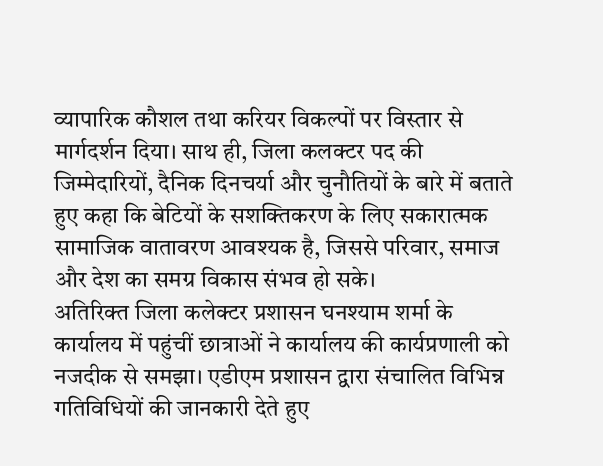व्यापारिक कौशल तथा करियर विकल्पों पर विस्तार से मार्गदर्शन दिया। साथ ही, जिला कलक्टर पद की जिम्मेदारियों, दैनिक दिनचर्या और चुनौतियों के बारे में बताते हुए कहा कि बेटियों के सशक्तिकरण के लिए सकारात्मक सामाजिक वातावरण आवश्यक है, जिससे परिवार, समाज और देश का समग्र विकास संभव हो सके।
अतिरिक्त जिला कलेक्टर प्रशासन घनश्याम शर्मा के कार्यालय में पहुंचीं छात्राओं ने कार्यालय की कार्यप्रणाली को नजदीक से समझा। एडीएम प्रशासन द्वारा संचालित विभिन्न गतिविधियों की जानकारी देते हुए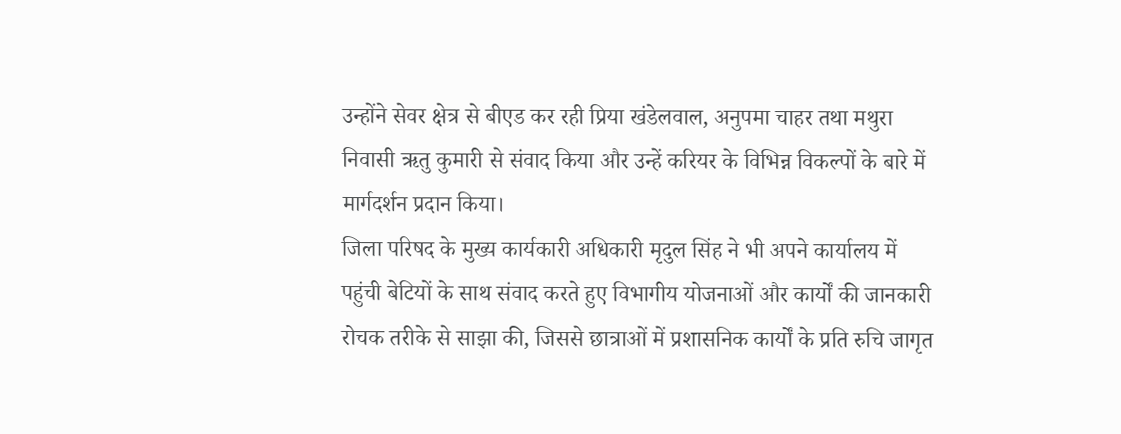उन्होंने सेवर क्षेत्र से बीएड कर रही प्रिया खंडेलवाल, अनुपमा चाहर तथा मथुरा निवासी ऋतु कुमारी से संवाद किया और उन्हें करियर के विभिन्न विकल्पों के बारे में मार्गदर्शन प्रदान किया।
जिला परिषद के मुख्य कार्यकारी अधिकारी मृदुल सिंह ने भी अपने कार्यालय में पहुंची बेटियों के साथ संवाद करते हुए विभागीय योजनाओं और कार्यों की जानकारी रोचक तरीके से साझा की, जिससे छात्राओं में प्रशासनिक कार्यों के प्रति रुचि जागृत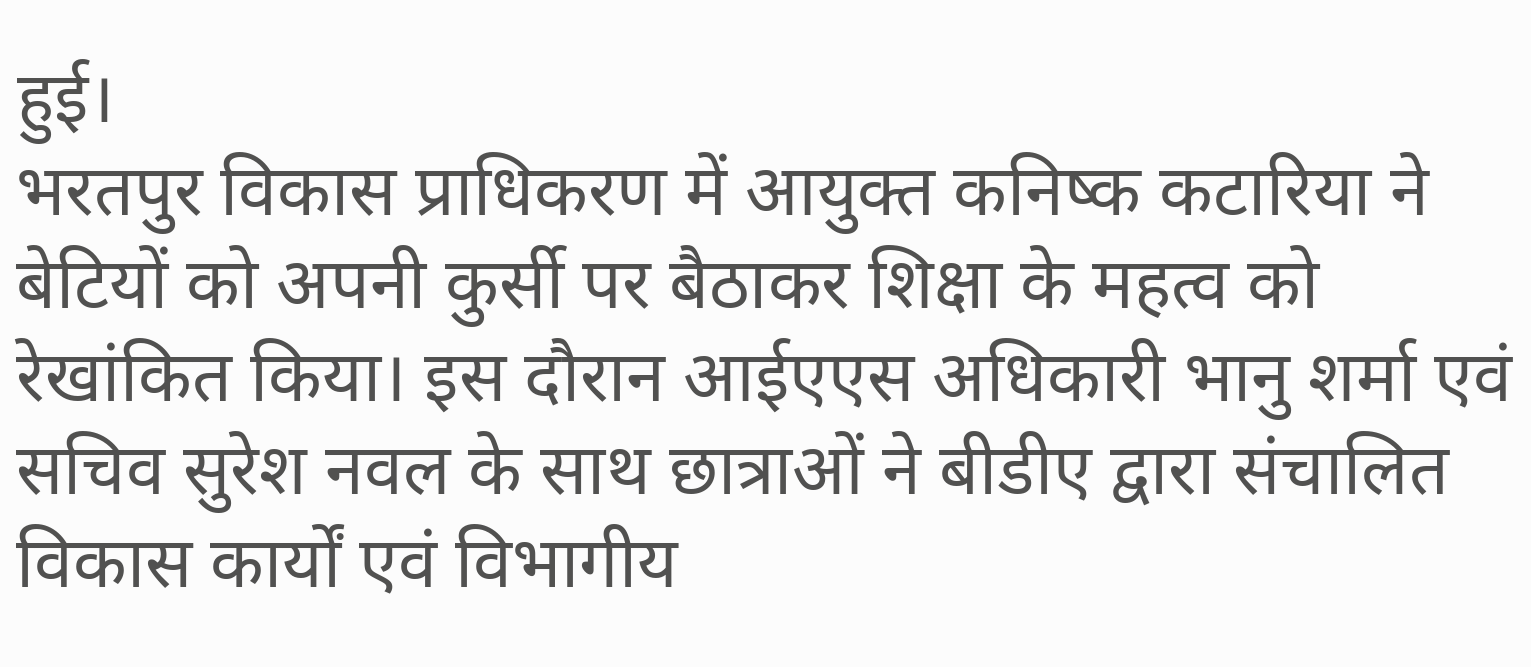हुई।
भरतपुर विकास प्राधिकरण में आयुक्त कनिष्क कटारिया ने बेटियों को अपनी कुर्सी पर बैठाकर शिक्षा के महत्व को रेखांकित किया। इस दौरान आईएएस अधिकारी भानु शर्मा एवं सचिव सुरेश नवल के साथ छात्राओं ने बीडीए द्वारा संचालित विकास कार्यों एवं विभागीय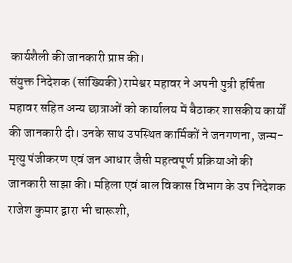कार्यशैली की जानकारी प्राप्त की।
संयुक्त निदेशक (सांख्यिकी) रामेश्वर महावर ने अपनी पुत्री हर्षिता महावर सहित अन्य छात्राओं को कार्यालय में बैठाकर शासकीय कार्यों की जानकारी दी। उनके साथ उपस्थित कार्मिकों ने जनगणना, जन्म-मृत्यु पंजीकरण एवं जन आधार जैसी महत्वपूर्ण प्रक्रियाओं की जानकारी साझा की। महिला एवं बाल विकास विभाग के उप निदेशक राजेश कुमार द्वारा भी चारूशी,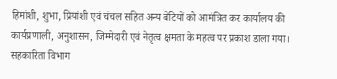हिमांशी, शुभा, प्रियांशी एवं चंचल सहित अन्य बेटियों को आमंत्रित कर कार्यालय की कार्यप्रणाली, अनुशासन, जिम्मेदारी एवं नेतृत्व क्षमता के महत्व पर प्रकाश डाला गया। सहकारिता विभाग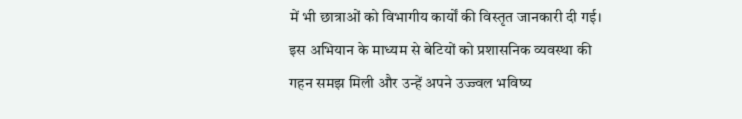में भी छात्राओं को विभागीय कार्यों की विस्तृत जानकारी दी गई।
इस अभियान के माध्यम से बेटियों को प्रशासनिक व्यवस्था की गहन समझ मिली और उन्हें अपने उज्ज्वल भविष्य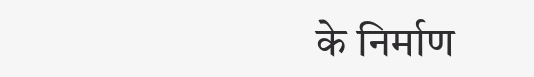के निर्माण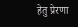हेतु प्रेरणा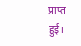प्राप्त हुई।